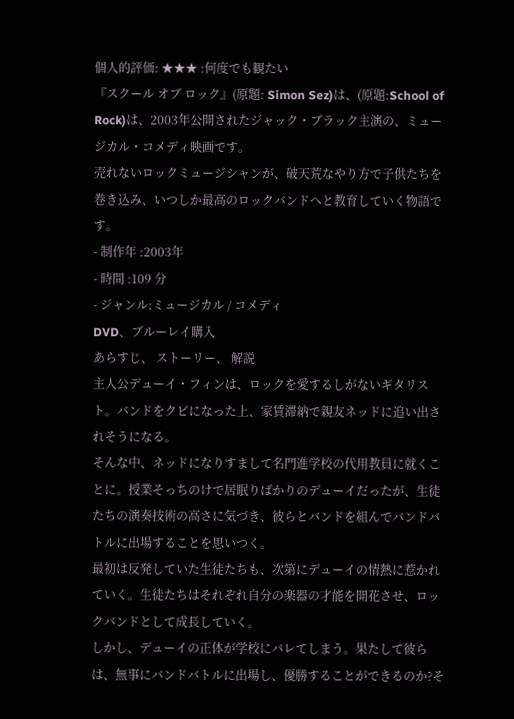個人的評価: ★★★ :何度でも観たい
『スクール オブ ロック』(原題: Simon Sez)は、(原題:School of Rock)は、2003年公開されたジャック・ブラック主演の、ミュージカル・コメディ映画です。
売れないロックミュージシャンが、破天荒なやり方で子供たちを巻き込み、いつしか最高のロックバンドへと教育していく物語です。
- 制作年 :2003年
- 時間 :109 分
- ジャンル:ミュージカル / コメディ
DVD、ブルーレイ購入
あらすじ、 ストーリー、 解説
主人公デューイ・フィンは、ロックを愛するしがないギタリスト。バンドをクビになった上、家賃滞納で親友ネッドに追い出されそうになる。
そんな中、ネッドになりすまして名門進学校の代用教員に就くことに。授業そっちのけで居眠りばかりのデューイだったが、生徒たちの演奏技術の高さに気づき、彼らとバンドを組んでバンドバトルに出場することを思いつく。
最初は反発していた生徒たちも、次第にデューイの情熱に惹かれていく。生徒たちはそれぞれ自分の楽器の才能を開花させ、ロックバンドとして成長していく。
しかし、デューイの正体が学校にバレてしまう。果たして彼らは、無事にバンドバトルに出場し、優勝することができるのか?そ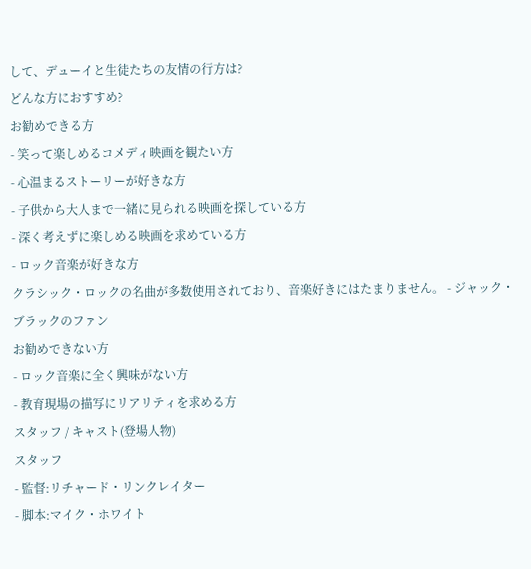して、デューイと生徒たちの友情の行方は?
どんな方におすすめ?
お勧めできる方
- 笑って楽しめるコメディ映画を観たい方
- 心温まるストーリーが好きな方
- 子供から大人まで一緒に見られる映画を探している方
- 深く考えずに楽しめる映画を求めている方
- ロック音楽が好きな方
クラシック・ロックの名曲が多数使用されており、音楽好きにはたまりません。 - ジャック・ブラックのファン
お勧めできない方
- ロック音楽に全く興味がない方
- 教育現場の描写にリアリティを求める方
スタッフ / キャスト(登場人物)
スタッフ
- 監督:リチャード・リンクレイター
- 脚本:マイク・ホワイト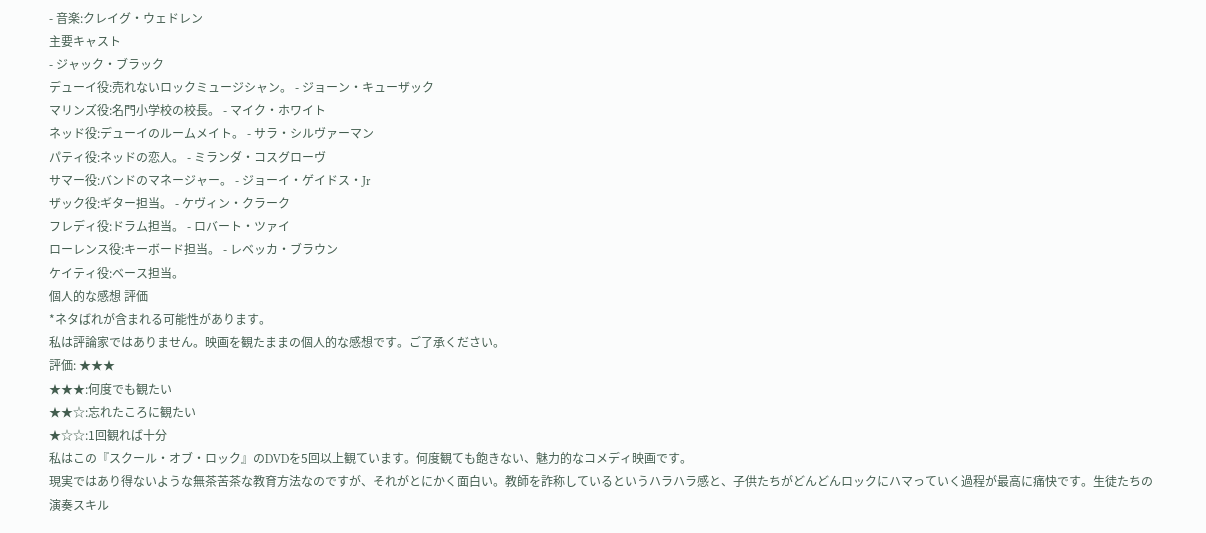- 音楽:クレイグ・ウェドレン
主要キャスト
- ジャック・ブラック
デューイ役:売れないロックミュージシャン。 - ジョーン・キューザック
マリンズ役:名門小学校の校長。 - マイク・ホワイト
ネッド役:デューイのルームメイト。 - サラ・シルヴァーマン
パティ役:ネッドの恋人。 - ミランダ・コスグローヴ
サマー役:バンドのマネージャー。 - ジョーイ・ゲイドス・Jr
ザック役:ギター担当。 - ケヴィン・クラーク
フレディ役:ドラム担当。 - ロバート・ツァイ
ローレンス役:キーボード担当。 - レベッカ・ブラウン
ケイティ役:ベース担当。
個人的な感想 評価
*ネタばれが含まれる可能性があります。
私は評論家ではありません。映画を観たままの個人的な感想です。ご了承ください。
評価: ★★★
★★★:何度でも観たい
★★☆:忘れたころに観たい
★☆☆:1回観れば十分
私はこの『スクール・オブ・ロック』のDVDを5回以上観ています。何度観ても飽きない、魅力的なコメディ映画です。
現実ではあり得ないような無茶苦茶な教育方法なのですが、それがとにかく面白い。教師を詐称しているというハラハラ感と、子供たちがどんどんロックにハマっていく過程が最高に痛快です。生徒たちの演奏スキル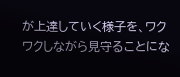が上達していく様子を、ワクワクしながら見守ることにな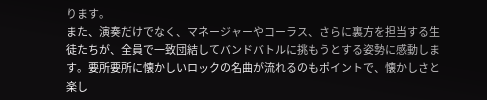ります。
また、演奏だけでなく、マネージャーやコーラス、さらに裏方を担当する生徒たちが、全員で一致団結してバンドバトルに挑もうとする姿勢に感動します。要所要所に懐かしいロックの名曲が流れるのもポイントで、懐かしさと楽し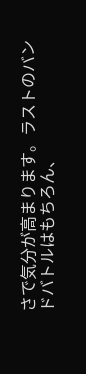さで気分が高まります。ラストのバンドバトルはもちろん、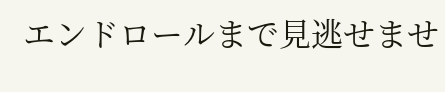エンドロールまで見逃せませ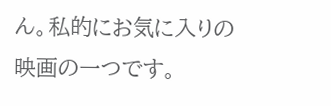ん。私的にお気に入りの映画の一つです。